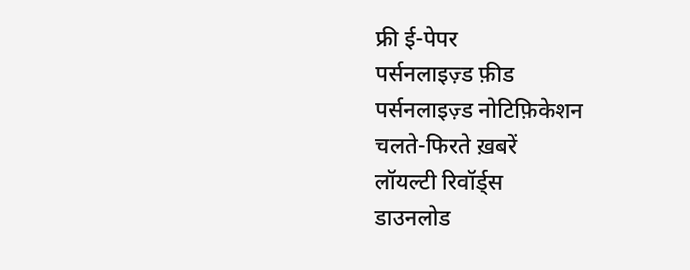फ्री ई-पेपर
पर्सनलाइज़्ड फ़ीड
पर्सनलाइज़्ड नोटिफ़िकेशन
चलते-फिरते ख़बरें
लॉयल्टी रिवॉर्ड्स
डाउनलोड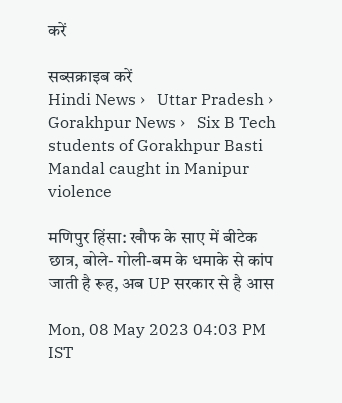करें

सब्सक्राइब करें
Hindi News ›   Uttar Pradesh ›   Gorakhpur News ›   Six B Tech students of Gorakhpur Basti Mandal caught in Manipur violence

मणिपुर हिंसा: खौफ के साए में बीटेक छात्र, बोले- गोली-बम के धमाके से कांप जाती है रूह, अब UP सरकार से है आस

Mon, 08 May 2023 04:03 PM IST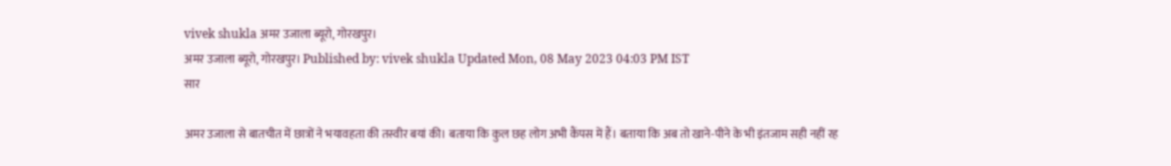vivek shukla अमर उजाला ब्यूरो, गोरखपुर।
अमर उजाला ब्यूरो, गोरखपुर। Published by: vivek shukla Updated Mon, 08 May 2023 04:03 PM IST
सार

अमर उजाला से बातचीत में छात्रों ने भयावहता की तस्वीर बयां की। बताया कि कुल छह लोग अभी कैंपस में हैं। बताया कि अब तो खाने-पीने के भी इंतजाम सही नहीं रह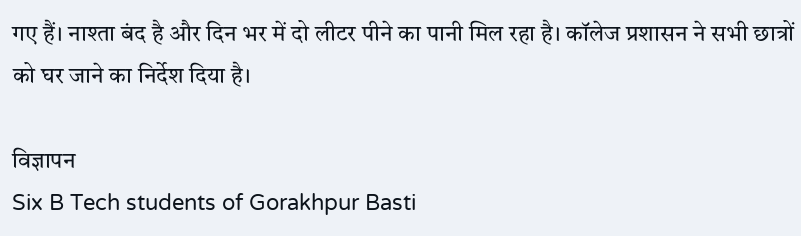गए हैं। नाश्ता बंद है और दिन भर में दो लीटर पीने का पानी मिल रहा है। कॉलेज प्रशासन ने सभी छात्रों को घर जाने का निर्देश दिया है।

विज्ञापन
Six B Tech students of Gorakhpur Basti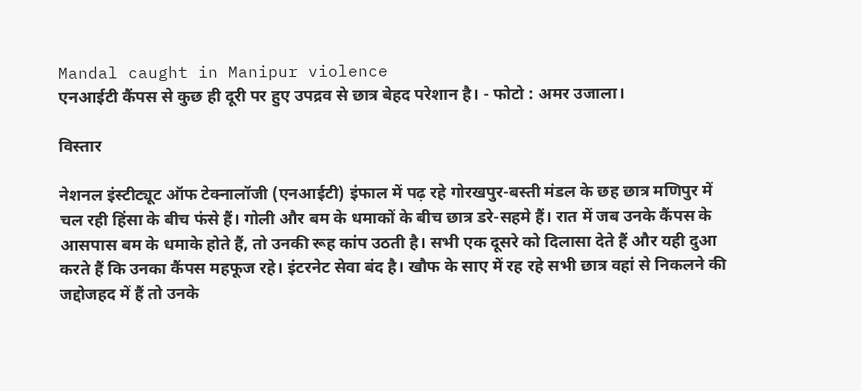Mandal caught in Manipur violence
एनआईटी कैंपस से कुछ ही दूरी पर हुए उपद्रव से छात्र बेहद परेशान है। - फोटो : अमर उजाला।

विस्तार

नेशनल इंस्टीट्यूट ऑफ टेक्नालॉजी (एनआईटी) इंफाल में पढ़ रहे गोरखपुर-बस्ती मंडल के छह छात्र मणिपुर में चल रही हिंसा के बीच फंसे हैं। गोली और बम के धमाकों के बीच छात्र डरे-सहमे हैं। रात में जब उनके कैंपस के आसपास बम के धमाके होते हैं, तो उनकी रूह कांप उठती है। सभी एक दूसरे को दिलासा देते हैं और यही दुआ करते हैं कि उनका कैंपस महफूज रहे। इंटरनेट सेवा बंद है। खौफ के साए में रह रहे सभी छात्र वहां से निकलने की जद्दोजहद में हैं तो उनके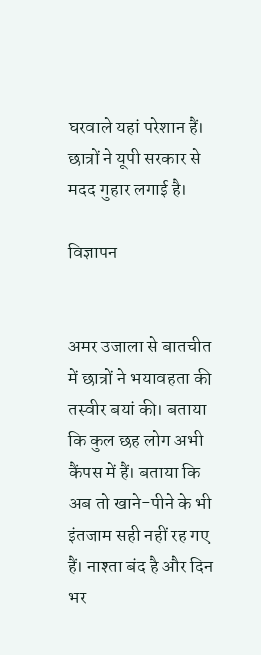घरवाले यहां परेशान हैं। छात्रों ने यूपी सरकार से मदद गुहार लगाई है।

विज्ञापन


अमर उजाला से बातचीत में छात्रों ने भयावहता की तस्वीर बयां की। बताया कि कुल छह लोग अभी कैंपस में हैं। बताया कि अब तो खाने-पीने के भी इंतजाम सही नहीं रह गए हैं। नाश्ता बंद है और दिन भर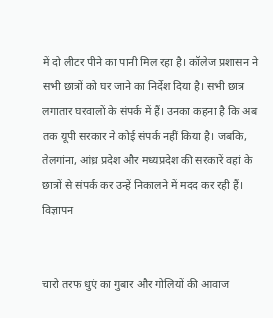में दो लीटर पीने का पानी मिल रहा है। कॉलेज प्रशासन ने सभी छात्रों को घर जाने का निर्देश दिया है। सभी छात्र लगातार घरवालों के संपर्क में हैं। उनका कहना है कि अब तक यूपी सरकार ने कोई संपर्क नहीं किया है। जबकि, तेलगांना, आंध्र प्रदेश और मध्यप्रदेश की सरकारें वहां के छात्रों से संपर्क कर उन्हें निकालने में मदद कर रही हैं।
विज्ञापन


चारो तरफ धुएं का गुबार और गोलियों की आवाज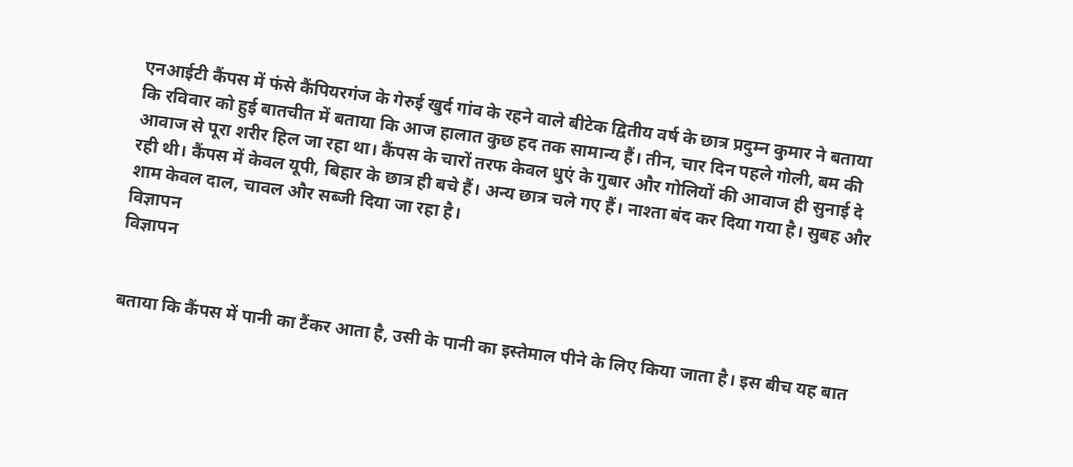एनआईटी कैंपस में फंसे कैंपियरगंज के गेरुई खुर्द गांव के रहने वाले बीटेक द्वितीय वर्ष के छात्र प्रदुम्न कुमार ने बताया कि रविवार को हुई बातचीत में बताया कि आज हालात कुछ हद तक सामान्य हैं। तीन, चार दिन पहले गोली, बम की आवाज से पूरा शरीर हिल जा रहा था। कैंपस के चारों तरफ केवल धुएं के गुबार और गोलियों की आवाज ही सुनाई दे रही थी। कैंपस में केवल यूपी, बिहार के छात्र ही बचे हैं। अन्य छात्र चले गए हैं। नाश्ता बंद कर दिया गया है। सुबह और शाम केवल दाल, चावल और सब्जी दिया जा रहा है।
विज्ञापन
विज्ञापन


बताया कि कैंपस में पानी का टैंकर आता है, उसी के पानी का इस्तेमाल पीने के लिए किया जाता है। इस बीच यह बात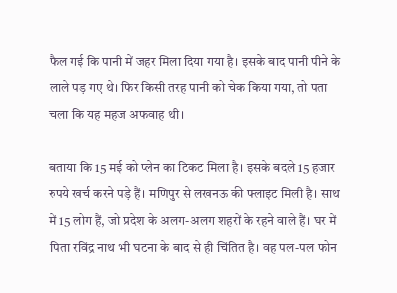फैल गई कि पानी में जहर मिला दिया गया है। इसके बाद पानी पीने के लाले पड़ गए थे। फिर किसी तरह पानी को चेक किया गया, तो पता चला कि यह महज अफवाह थी।

बताया कि 15 मई को प्लेन का टिकट मिला है। इसके बदले 15 हजार रुपये खर्च करने पड़े हैं। मणिपुर से लखनऊ की फ्लाइट मिली है। साथ में 15 लोग हैं, जो प्रदेश के अलग-अलग शहरों के रहने वाले हैं। घर में पिता रविंद्र नाथ भी घटना के बाद से ही चिंतित है। वह पल-पल फोन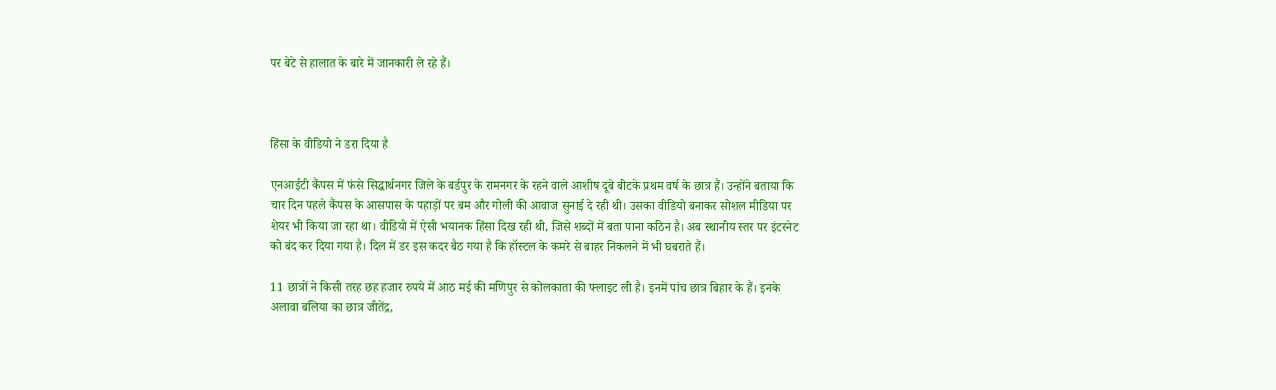पर बेटे से हालात के बारे में जानकारी ले रहे हैं।



हिंसा के वीडियो ने डरा दिया है

एनआईटी कैंपस में फंसे सिद्धार्थनगर जिले के बर्डपुर के रामनगर के रहने वाले आशीष दूबे बीटके प्रथम वर्ष के छात्र हैं। उन्होंने बताया कि चार दिन पहले कैंपस के आसपास के पहाड़ों पर बम और गोली की आवाज सुनाई दे रही थी। उसका वीडियो बनाकर सोशल मीडिया पर शेयर भी किया जा रहा था। वीडियो में ऐसी भयानक हिंसा दिख रही थी, जिसे शब्दों में बता पाना कठिन है। अब स्थानीय स्तर पर इंटरनेट को बंद कर दिया गया है। दिल में डर इस कदर बैठ गया है कि हॉस्टल के कमरे से बाहर निकलने में भी घबराते हैं।

11 छात्रों ने किसी तरह छह हजार रुपये में आठ मई की मणिपुर से कोलकाता की फ्लाइट ली है। इनमें पांच छात्र बिहार के हैं। इनके अलावा बलिया का छात्र जीतेंद्र,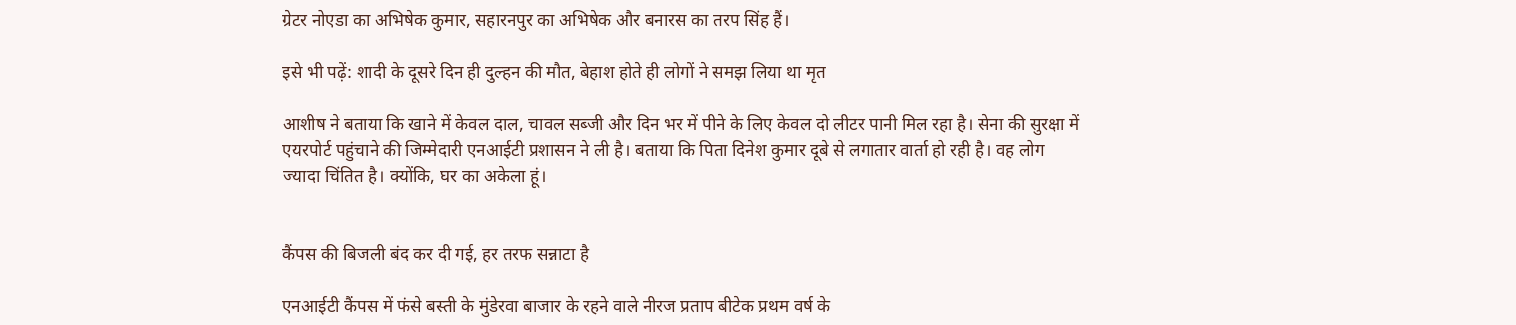ग्रेटर नोएडा का अभिषेक कुमार, सहारनपुर का अभिषेक और बनारस का तरप सिंह हैं।

इसे भी पढ़ें: शादी के दूसरे दिन ही दुल्हन की मौत, बेहाश होते ही लोगों ने समझ लिया था मृत

आशीष ने बताया कि खाने में केवल दाल, चावल सब्जी और दिन भर में पीने के लिए केवल दो लीटर पानी मिल रहा है। सेना की सुरक्षा में एयरपोर्ट पहुंचाने की जिम्मेदारी एनआईटी प्रशासन ने ली है। बताया कि पिता दिनेश कुमार दूबे से लगातार वार्ता हो रही है। वह लोग ज्यादा चिंतित है। क्योंकि, घर का अकेला हूं।


कैंपस की बिजली बंद कर दी गई, हर तरफ सन्नाटा है

एनआईटी कैंपस में फंसे बस्ती के मुंडेरवा बाजार के रहने वाले नीरज प्रताप बीटेक प्रथम वर्ष के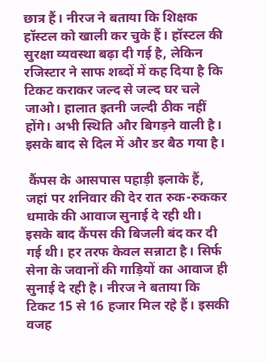छात्र हैं। नीरज ने बताया कि शिक्षक हॉस्टल को खाली कर चुके हैं। हॉस्टल की सुरक्षा व्यवस्था बढ़ा दी गई है, लेकिन रजिस्टार ने साफ शब्दों में कह दिया है कि टिकट कराकर जल्द से जल्द घर चले जाओ। हालात इतनी जल्दी ठीक नहीं होंगे। अभी स्थिति और बिगड़ने वाली है। इसके बाद से दिल में और डर बैठ गया है।

 कैंपस के आसपास पहाड़ी इलाके हैं, जहां पर शनिवार की देर रात रुक-रुककर धमाके की आवाज सुनाई दे रही थी। इसके बाद कैंपस की बिजली बंद कर दी गई थी। हर तरफ केवल सन्नाटा है। सिर्फ सेना के जवानों की गाड़ियों का आवाज ही सुनाई दे रही है। नीरज ने बताया कि टिकट 15 से 16 हजार मिल रहे हैं। इसकी वजह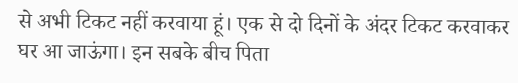से अभी टिकट नहीं करवाया हूं। एक से दो दिनों के अंदर टिकट करवाकर घर आ जाऊंगा। इन सबके बीच पिता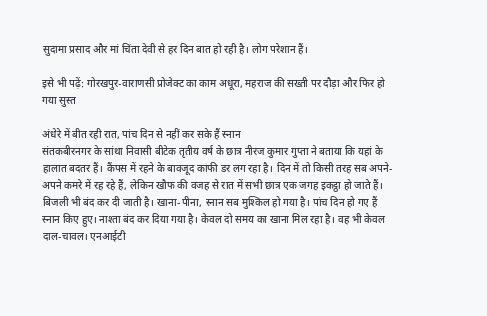सुदामा प्रसाद और मां चिंता देवी से हर दिन बात हो रही है। लोग परेशान हैं।

इसे भी पढ़ें: गोरखपुर-वाराणसी प्रोजेक्ट का काम अधूरा, महराज की सख्ती पर दौड़ा और फिर हो गया सुस्त

अंधेरे में बीत रही रात, पांच दिन से नहीं कर सके हैं स्नान
संतकबीरनगर के सांथा निवासी बीटेक तृतीय वर्ष के छात्र नीरज कुमार गुप्ता ने बताया कि यहां के हालात बदतर हैं। कैंपस में रहने के बावजूद काफी डर लग रहा है। दिन में तो किसी तरह सब अपने-अपने कमरे में रह रहे हैं, लेकिन खौफ की वजह से रात में सभी छात्र एक जगह इकट्ठा हो जाते हैं। बिजली भी बंद कर दी जाती है। खाना-पीना, स्नान सब मुश्किल हो गया है। पांच दिन हो गए हैं स्नान किए हुए। नाश्ता बंद कर दिया गया है। केवल दो समय का खाना मिल रहा है। वह भी केवल दाल-चावल। एनआईटी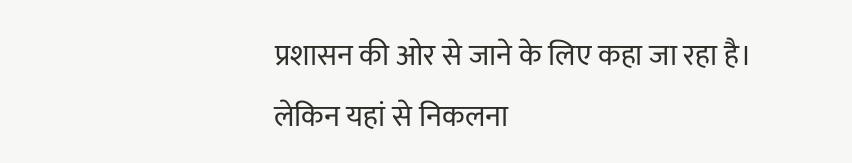प्रशासन की ओर से जाने के लिए कहा जा रहा है। लेकिन यहां से निकलना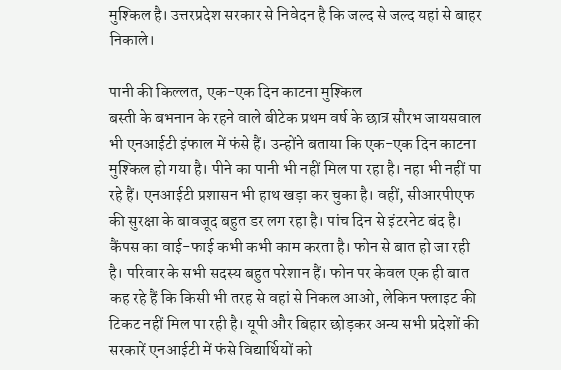मुश्किल है। उत्तरप्रदेश सरकार से निवेदन है कि जल्द से जल्द यहां से बाहर निकाले।

पानी की किल्लत, एक-एक दिन काटना मुश्किल
बस्ती के बभनान के रहने वाले बीटेक प्रथम वर्ष के छात्र सौरभ जायसवाल भी एनआईटी इंफाल में फंसे हैं। उन्होंने बताया कि एक-एक दिन काटना मुश्किल हो गया है। पीने का पानी भी नहीं मिल पा रहा है। नहा भी नहीं पा रहे हैं। एनआईटी प्रशासन भी हाथ खड़ा कर चुका है। वहीं, सीआरपीएफ की सुरक्षा के बावजूद बहुत डर लग रहा है। पांच दिन से इंटरनेट बंद है। कैंपस का वाई-फाई कभी कभी काम करता है। फोन से बात हो जा रही है। परिवार के सभी सदस्य बहुत परेशान हैं। फोन पर केवल एक ही बात कह रहे हैं कि किसी भी तरह से वहां से निकल आओ, लेकिन फ्लाइट की टिकट नहीं मिल पा रही है। यूपी और बिहार छोड़कर अन्य सभी प्रदेशों की सरकारें एनआईटी में फंसे विद्यार्थियों को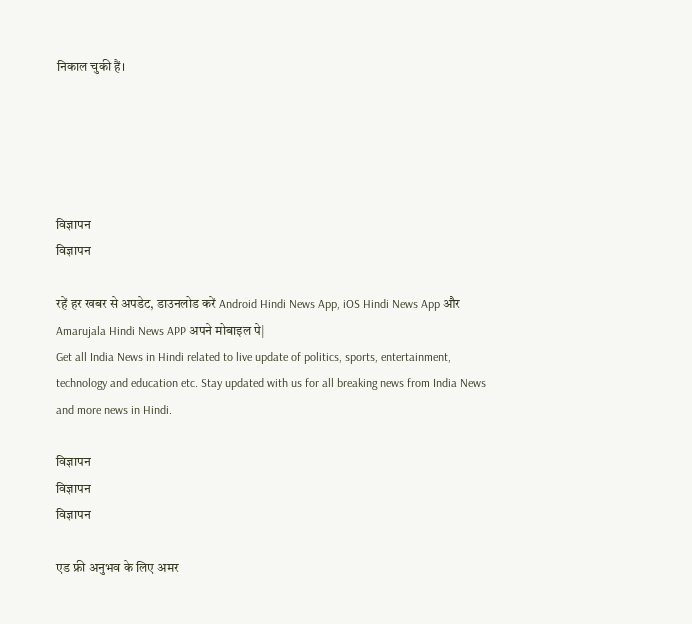निकाल चुकी हैं।





विज्ञापन
विज्ञापन

रहें हर खबर से अपडेट, डाउनलोड करें Android Hindi News App, iOS Hindi News App और Amarujala Hindi News APP अपने मोबाइल पे|
Get all India News in Hindi related to live update of politics, sports, entertainment, technology and education etc. Stay updated with us for all breaking news from India News and more news in Hindi.

विज्ञापन
विज्ञापन
विज्ञापन

एड फ्री अनुभव के लिए अमर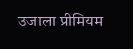उजाला प्रीमियम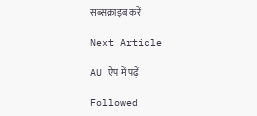सब्सक्राइब करें

Next Article

AU ऐप में पढ़ें

Followed